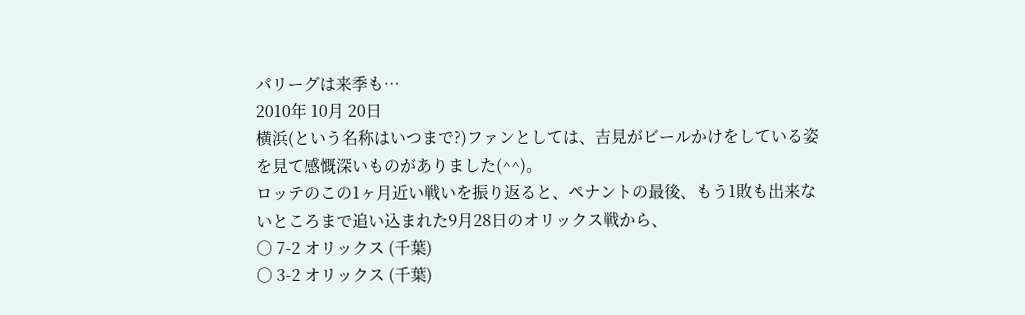パリーグは来季も…
2010年 10月 20日
横浜(という名称はいつまで?)ファンとしては、吉見がビールかけをしている姿を見て感慨深いものがありました(^^)。
ロッテのこの1ヶ月近い戦いを振り返ると、ペナントの最後、もう1敗も出来ないところまで追い込まれた9月28日のオリックス戦から、
○ 7-2 オリックス (千葉)
○ 3-2 オリックス (千葉)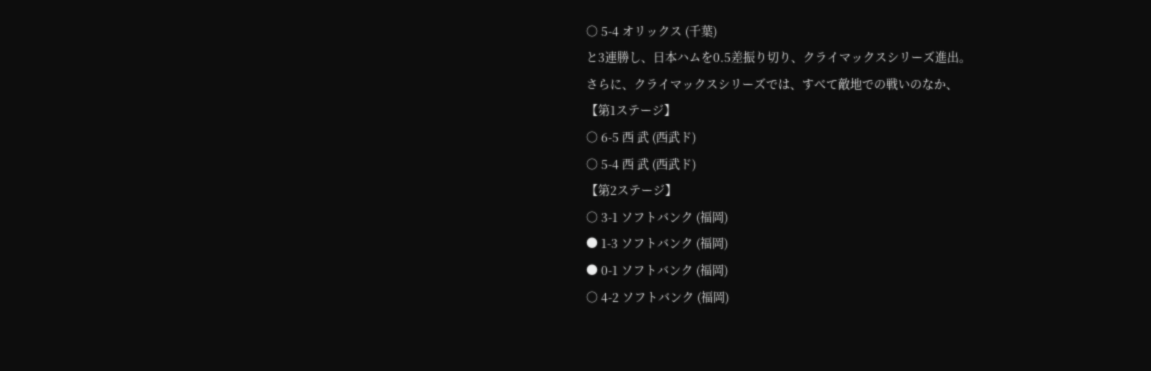○ 5-4 オリックス (千葉)
と3連勝し、日本ハムを0.5差振り切り、クライマックスシリーズ進出。
さらに、クライマックスシリーズでは、すべて敵地での戦いのなか、
【第1ステージ】
○ 6-5 西 武 (西武ド)
○ 5-4 西 武 (西武ド)
【第2ステージ】
○ 3-1 ソフトバンク (福岡)
● 1-3 ソフトバンク (福岡)
● 0-1 ソフトバンク (福岡)
○ 4-2 ソフトバンク (福岡)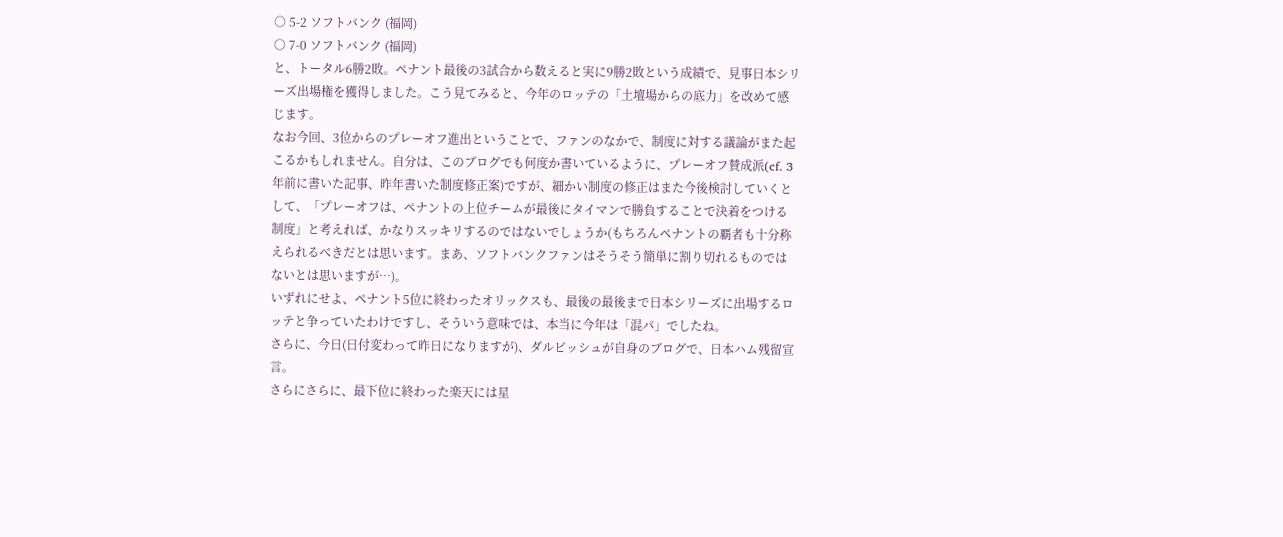○ 5-2 ソフトバンク (福岡)
○ 7-0 ソフトバンク (福岡)
と、トータル6勝2敗。ペナント最後の3試合から数えると実に9勝2敗という成績で、見事日本シリーズ出場権を獲得しました。こう見てみると、今年のロッテの「土壇場からの底力」を改めて感じます。
なお今回、3位からのプレーオフ進出ということで、ファンのなかで、制度に対する議論がまた起こるかもしれません。自分は、このブログでも何度か書いているように、プレーオフ賛成派(cf. 3年前に書いた記事、昨年書いた制度修正案)ですが、細かい制度の修正はまた今後検討していくとして、「プレーオフは、ペナントの上位チームが最後にタイマンで勝負することで決着をつける制度」と考えれば、かなりスッキリするのではないでしょうか(もちろんペナントの覇者も十分称えられるべきだとは思います。まあ、ソフトバンクファンはそうそう簡単に割り切れるものではないとは思いますが…)。
いずれにせよ、ペナント5位に終わったオリックスも、最後の最後まで日本シリーズに出場するロッテと争っていたわけですし、そういう意味では、本当に今年は「混パ」でしたね。
さらに、今日(日付変わって昨日になりますが)、ダルビッシュが自身のブログで、日本ハム残留宣言。
さらにさらに、最下位に終わった楽天には星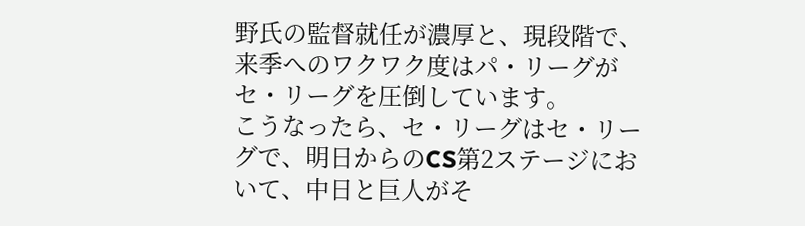野氏の監督就任が濃厚と、現段階で、来季へのワクワク度はパ・リーグがセ・リーグを圧倒しています。
こうなったら、セ・リーグはセ・リーグで、明日からのCS第2ステージにおいて、中日と巨人がそ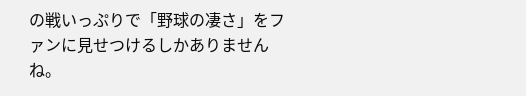の戦いっぷりで「野球の凄さ」をファンに見せつけるしかありませんね。